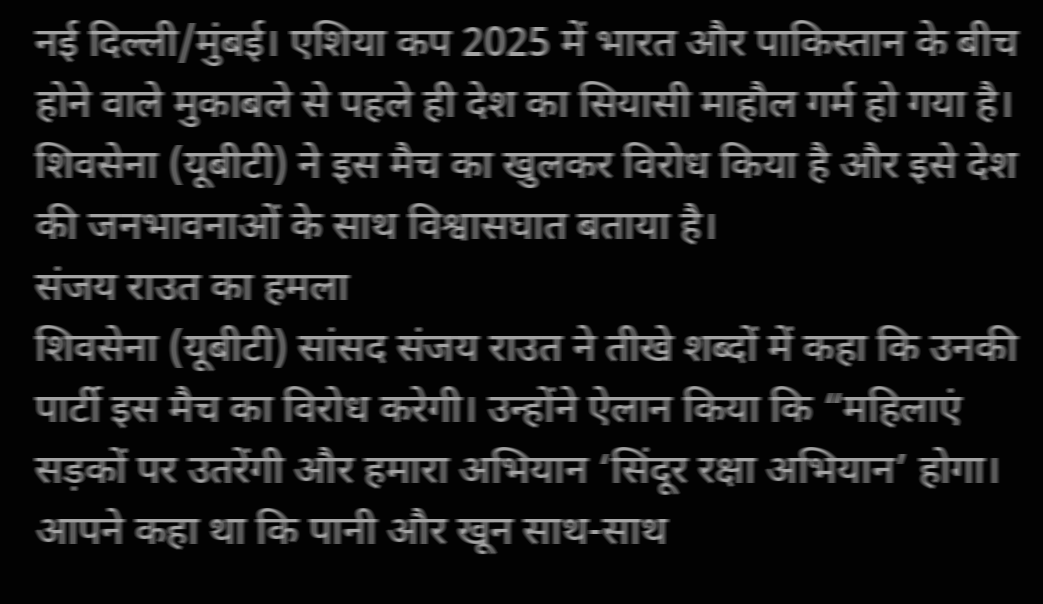नई दिल्ली/मुंबई। एशिया कप 2025 में भारत और पाकिस्तान के बीच होने वाले मुकाबले से पहले ही देश का सियासी माहौल गर्म हो गया है। शिवसेना (यूबीटी) ने इस मैच का खुलकर विरोध किया है और इसे देश की जनभावनाओं के साथ विश्वासघात बताया है।
संजय राउत का हमला
शिवसेना (यूबीटी) सांसद संजय राउत ने तीखे शब्दों में कहा कि उनकी पार्टी इस मैच का विरोध करेगी। उन्होंने ऐलान किया कि “महिलाएं सड़कों पर उतरेंगी और हमारा अभियान ‘सिंदूर रक्षा अभियान’ होगा। आपने कहा था कि पानी और खून साथ-साथ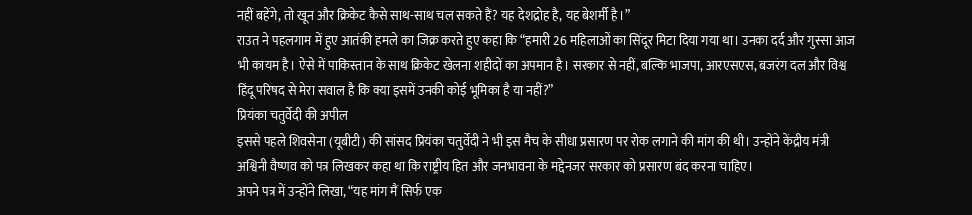नहीं बहेंगे, तो खून और क्रिकेट कैसे साथ-साथ चल सकते हैं? यह देशद्रोह है, यह बेशर्मी है।”
राउत ने पहलगाम में हुए आतंकी हमले का जिक्र करते हुए कहा कि “हमारी 26 महिलाओं का सिंदूर मिटा दिया गया था। उनका दर्द और गुस्सा आज भी कायम है। ऐसे में पाकिस्तान के साथ क्रिकेट खेलना शहीदों का अपमान है। सरकार से नहीं, बल्कि भाजपा, आरएसएस, बजरंग दल और विश्व हिंदू परिषद से मेरा सवाल है कि क्या इसमें उनकी कोई भूमिका है या नहीं?”
प्रियंका चतुर्वेदी की अपील
इससे पहले शिवसेना (यूबीटी) की सांसद प्रियंका चतुर्वेदी ने भी इस मैच के सीधा प्रसारण पर रोक लगाने की मांग की थी। उन्होंने केंद्रीय मंत्री अश्विनी वैष्णव को पत्र लिखकर कहा था कि राष्ट्रीय हित और जनभावना के मद्देनजर सरकार को प्रसारण बंद करना चाहिए।
अपने पत्र में उन्होंने लिखा, “यह मांग मैं सिर्फ एक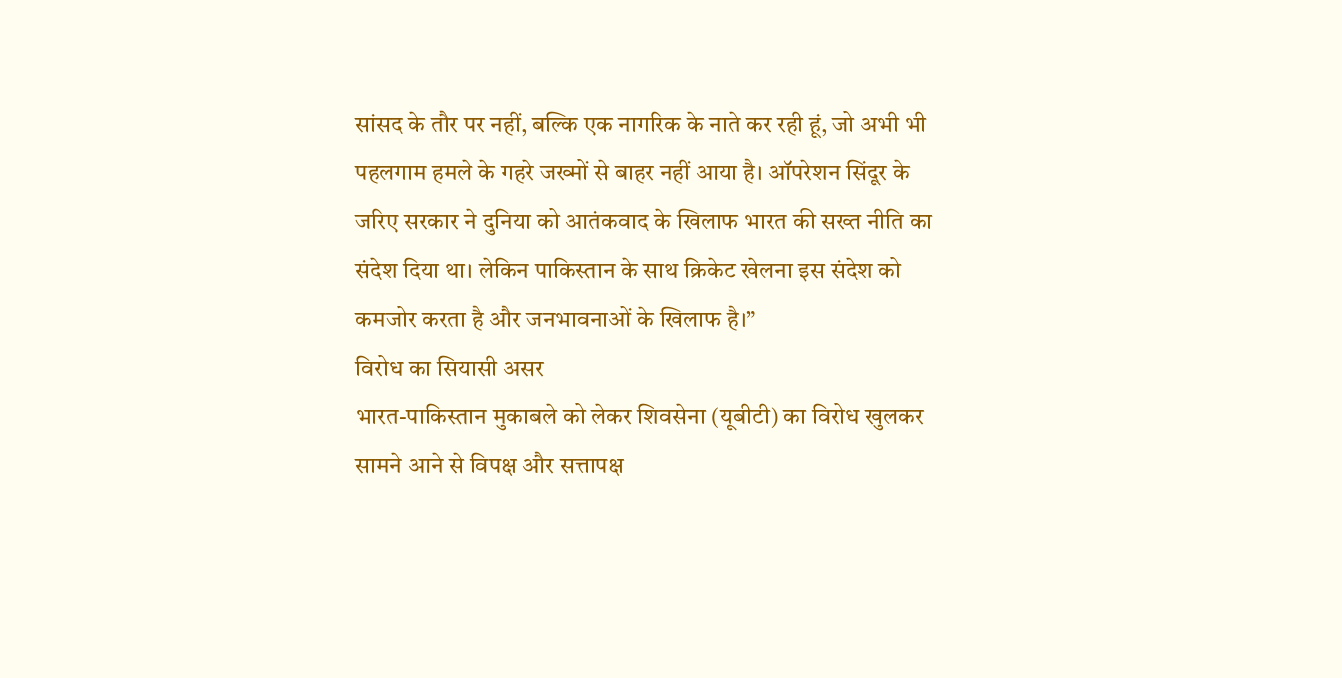सांसद के तौर पर नहीं, बल्कि एक नागरिक के नाते कर रही हूं, जो अभी भी पहलगाम हमले के गहरे जख्मों से बाहर नहीं आया है। ऑपरेशन सिंदूर के जरिए सरकार ने दुनिया को आतंकवाद के खिलाफ भारत की सख्त नीति का संदेश दिया था। लेकिन पाकिस्तान के साथ क्रिकेट खेलना इस संदेश को कमजोर करता है और जनभावनाओं के खिलाफ है।”
विरोध का सियासी असर
भारत-पाकिस्तान मुकाबले को लेकर शिवसेना (यूबीटी) का विरोध खुलकर सामने आने से विपक्ष और सत्तापक्ष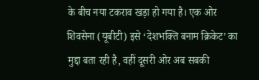के बीच नया टकराव खड़ा हो गया है। एक ओर शिवसेना (यूबीटी) इसे ‘देशभक्ति बनाम क्रिकेट’ का मुद्दा बता रही है, वहीं दूसरी ओर अब सबकी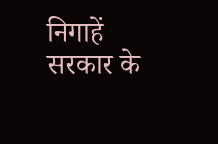निगाहें सरकार के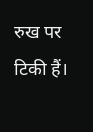रुख पर टिकी हैं।